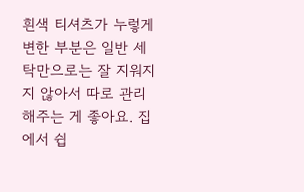흰색 티셔츠가 누렇게 변한 부분은 일반 세탁만으로는 잘 지워지지 않아서 따로 관리해주는 게 좋아요. 집에서 쉽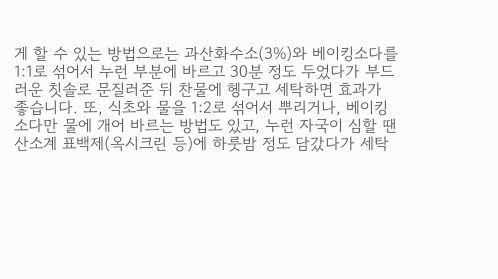게 할 수 있는 방법으로는 과산화수소(3%)와 베이킹소다를 1:1로 섞어서 누런 부분에 바르고 30분 정도 두었다가 부드러운 칫솔로 문질러준 뒤 찬물에 헹구고 세탁하면 효과가 좋습니다. 또, 식초와 물을 1:2로 섞어서 뿌리거나, 베이킹소다만 물에 개어 바르는 방법도 있고, 누런 자국이 심할 땐 산소계 표백제(옥시크린 등)에 하룻밤 정도 담갔다가 세탁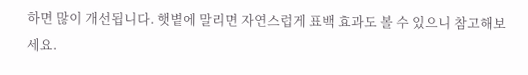하면 많이 개선됩니다. 햇볕에 말리면 자연스럽게 표백 효과도 볼 수 있으니 참고해보세요.